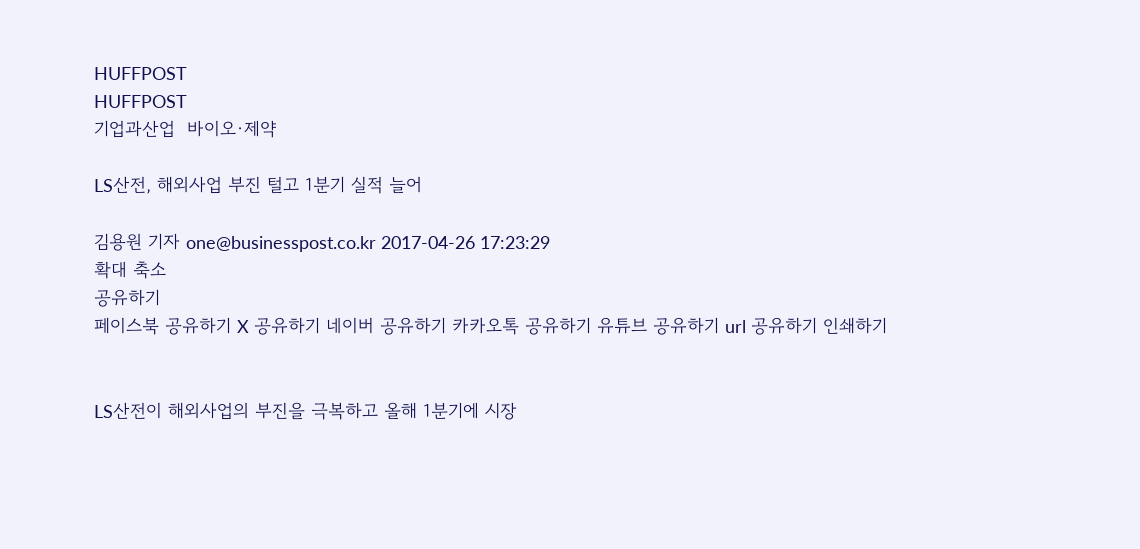HUFFPOST
HUFFPOST
기업과산업  바이오·제약

LS산전, 해외사업 부진 털고 1분기 실적 늘어

김용원 기자 one@businesspost.co.kr 2017-04-26 17:23:29
확대 축소
공유하기
페이스북 공유하기 X 공유하기 네이버 공유하기 카카오톡 공유하기 유튜브 공유하기 url 공유하기 인쇄하기


LS산전이 해외사업의 부진을 극복하고 올해 1분기에 시장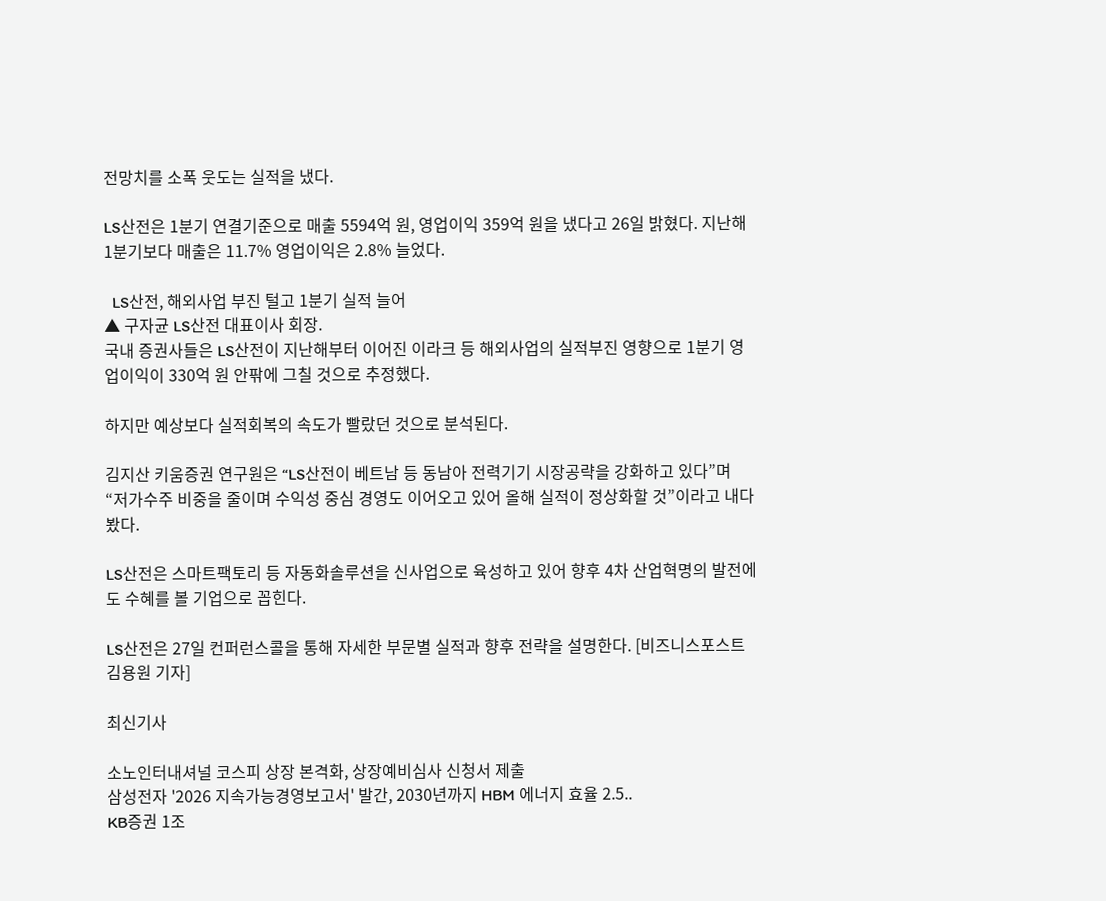전망치를 소폭 웃도는 실적을 냈다.

LS산전은 1분기 연결기준으로 매출 5594억 원, 영업이익 359억 원을 냈다고 26일 밝혔다. 지난해 1분기보다 매출은 11.7% 영업이익은 2.8% 늘었다.

  LS산전, 해외사업 부진 털고 1분기 실적 늘어
▲ 구자균 LS산전 대표이사 회장.
국내 증권사들은 LS산전이 지난해부터 이어진 이라크 등 해외사업의 실적부진 영향으로 1분기 영업이익이 330억 원 안팎에 그칠 것으로 추정했다.

하지만 예상보다 실적회복의 속도가 빨랐던 것으로 분석된다.

김지산 키움증권 연구원은 “LS산전이 베트남 등 동남아 전력기기 시장공략을 강화하고 있다”며 “저가수주 비중을 줄이며 수익성 중심 경영도 이어오고 있어 올해 실적이 정상화할 것”이라고 내다봤다.

LS산전은 스마트팩토리 등 자동화솔루션을 신사업으로 육성하고 있어 향후 4차 산업혁명의 발전에도 수혜를 볼 기업으로 꼽힌다.

LS산전은 27일 컨퍼런스콜을 통해 자세한 부문별 실적과 향후 전략을 설명한다. [비즈니스포스트 김용원 기자]

최신기사

소노인터내셔널 코스피 상장 본격화, 상장예비심사 신청서 제출
삼성전자 '2026 지속가능경영보고서' 발간, 2030년까지 HBM 에너지 효율 2.5..
KB증권 1조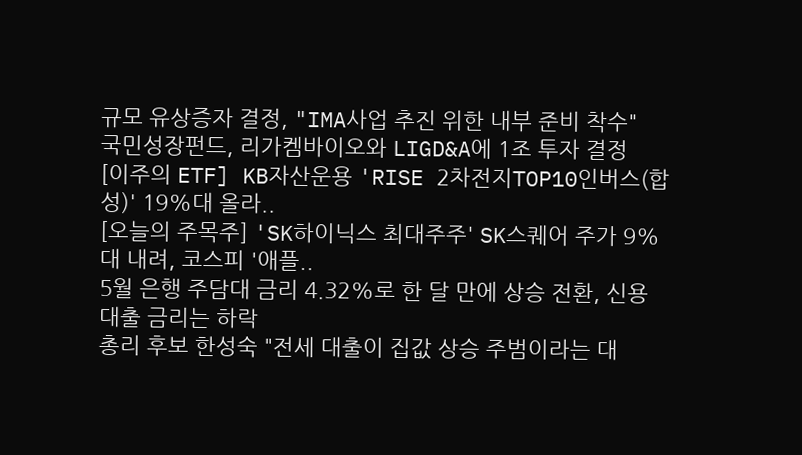규모 유상증자 결정, "IMA사업 추진 위한 내부 준비 착수"
국민성장펀드, 리가켐바이오와 LIGD&A에 1조 투자 결정
[이주의 ETF] KB자산운용 'RISE 2차전지TOP10인버스(합성)' 19%대 올라..
[오늘의 주목주] 'SK하이닉스 최대주주' SK스퀘어 주가 9%대 내려, 코스피 '애플..
5월 은행 주담대 금리 4.32%로 한 달 만에 상승 전환, 신용대출 금리는 하락
총리 후보 한성숙 "전세 대출이 집값 상승 주범이라는 대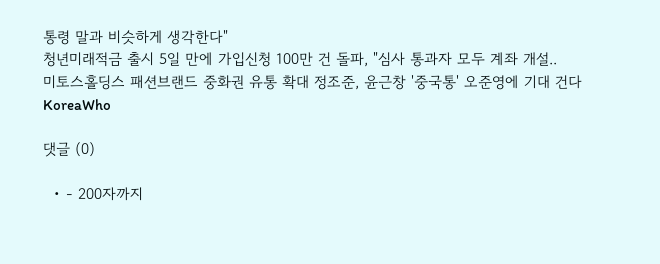통령 말과 비슷하게 생각한다"
청년미래적금 출시 5일 만에 가입신청 100만 건 돌파, "심사 통과자 모두 계좌 개설..
미토스홀딩스 패션브랜드 중화권 유통 확대 정조준, 윤근창 '중국통' 오준영에 기대 건다
KoreaWho

댓글 (0)

  • - 200자까지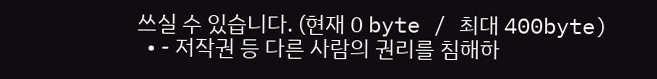쓰실 수 있습니다. (현재 0 byte / 최대 400byte)
  • - 저작권 등 다른 사람의 권리를 침해하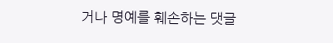거나 명예를 훼손하는 댓글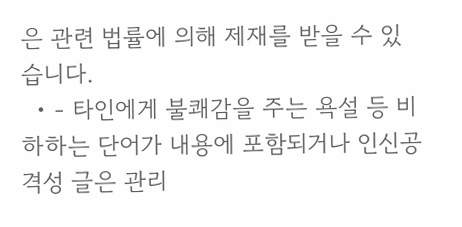은 관련 법률에 의해 제재를 받을 수 있습니다.
  • - 타인에게 불쾌감을 주는 욕설 등 비하하는 단어가 내용에 포함되거나 인신공격성 글은 관리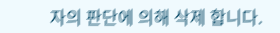자의 판단에 의해 삭제 합니다.